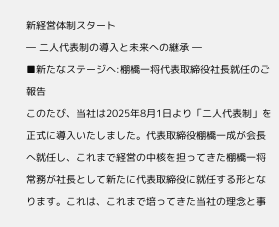新経営体制スタート
― 二人代表制の導入と未来への継承 ―
■新たなステージへ:棚橋一将代表取締役社長就任のご報告
このたび、当社は2025年8月1日より「二人代表制」を正式に導入いたしました。代表取締役棚橋一成が会長へ就任し、これまで経営の中核を担ってきた棚橋一将常務が社長として新たに代表取締役に就任する形となります。これは、これまで培ってきた当社の理念と事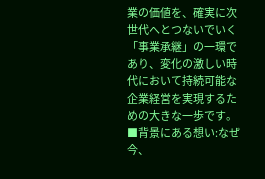業の価値を、確実に次世代へとつないでいく「事業承継」の一環であり、変化の激しい時代において持続可能な企業経営を実現するための大きな一歩です。
■背景にある想い:なぜ今、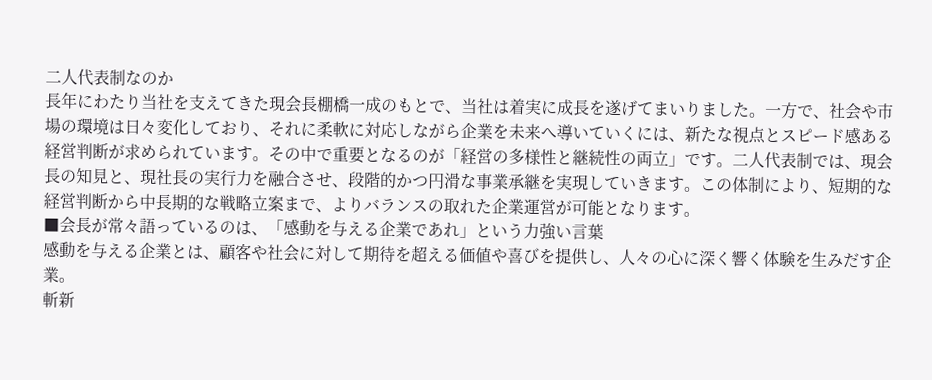二人代表制なのか
長年にわたり当社を支えてきた現会長棚橋一成のもとで、当社は着実に成長を遂げてまいりました。一方で、社会や市場の環境は日々変化しており、それに柔軟に対応しながら企業を未来へ導いていくには、新たな視点とスピード感ある経営判断が求められています。その中で重要となるのが「経営の多様性と継続性の両立」です。二人代表制では、現会長の知見と、現社長の実行力を融合させ、段階的かつ円滑な事業承継を実現していきます。この体制により、短期的な経営判断から中長期的な戦略立案まで、よりバランスの取れた企業運営が可能となります。
■会長が常々語っているのは、「感動を与える企業であれ」という力強い言葉
感動を与える企業とは、顧客や社会に対して期待を超える価値や喜びを提供し、人々の心に深く響く体験を生みだす企業。
斬新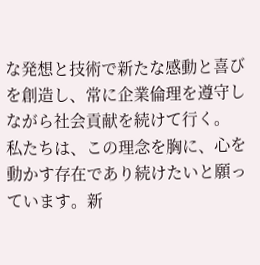な発想と技術で新たな感動と喜びを創造し、常に企業倫理を遵守しながら社会貢献を続けて行く。
私たちは、この理念を胸に、心を動かす存在であり続けたいと願っています。新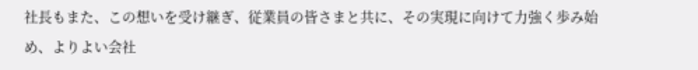社長もまた、この想いを受け継ぎ、従業員の皆さまと共に、その実現に向けて力強く歩み始め、よりよい会社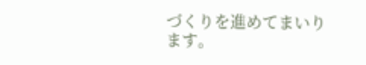づくりを進めてまいります。